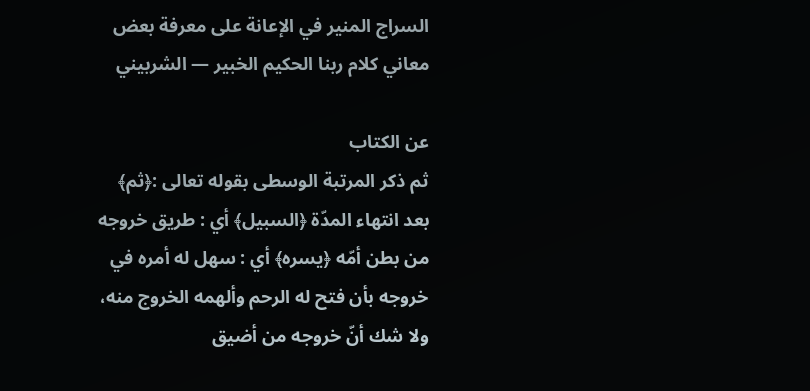السراج المنير في الإعانة على معرفة بعض معاني كلام ربنا الحكيم الخبير — الشربيني

عن الكتاب
ثم ذكر المرتبة الوسطى بقوله تعالى :﴿ثم﴾ بعد انتهاء المدّة ﴿السبيل﴾ أي : طريق خروجه من بطن أمّه ﴿يسره﴾ أي : سهل له أمره في خروجه بأن فتح له الرحم وألهمه الخروج منه، ولا شك أنّ خروجه من أضيق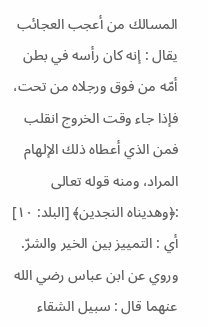المسالك من أعجب العجائب يقال : إنه كان رأسه في بطن أمّه من فوق ورجلاه من تحت، فإذا جاء وقت الخروج انقلب فمن الذي أعطاه ذلك الإلهام المراد، ومنه قوله تعالى :﴿وهديناه النجدين﴾ [البلد: ١٠] أي : التمييز بين الخير والشرّ.
وروي عن ابن عباس رضي الله عنهما قال : سبيل الشقاء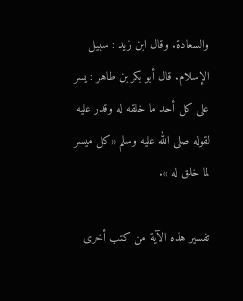والسعادة. وقال ابن زيد : سبيل الإسلام. قال أبو بكر بن طاهر : يسر على كل أحد ما خلقه له وقدر عليه لقوله صلى الله عليه وسلم «كل ميسر لما خلق له ».

تفسير هذه الآية من كتب أخرى